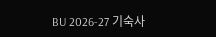BU 2026-27 기숙사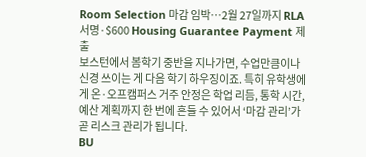Room Selection 마감 임박…2월 27일까지 RLA 서명·$600 Housing Guarantee Payment 제출
보스턴에서 봄학기 중반을 지나가면, 수업만큼이나 신경 쓰이는 게 다음 학기 하우징이죠. 특히 유학생에게 온·오프캠퍼스 거주 안정은 학업 리듬, 통학 시간, 예산 계획까지 한 번에 흔들 수 있어서 ‘마감 관리’가 곧 리스크 관리가 됩니다.
BU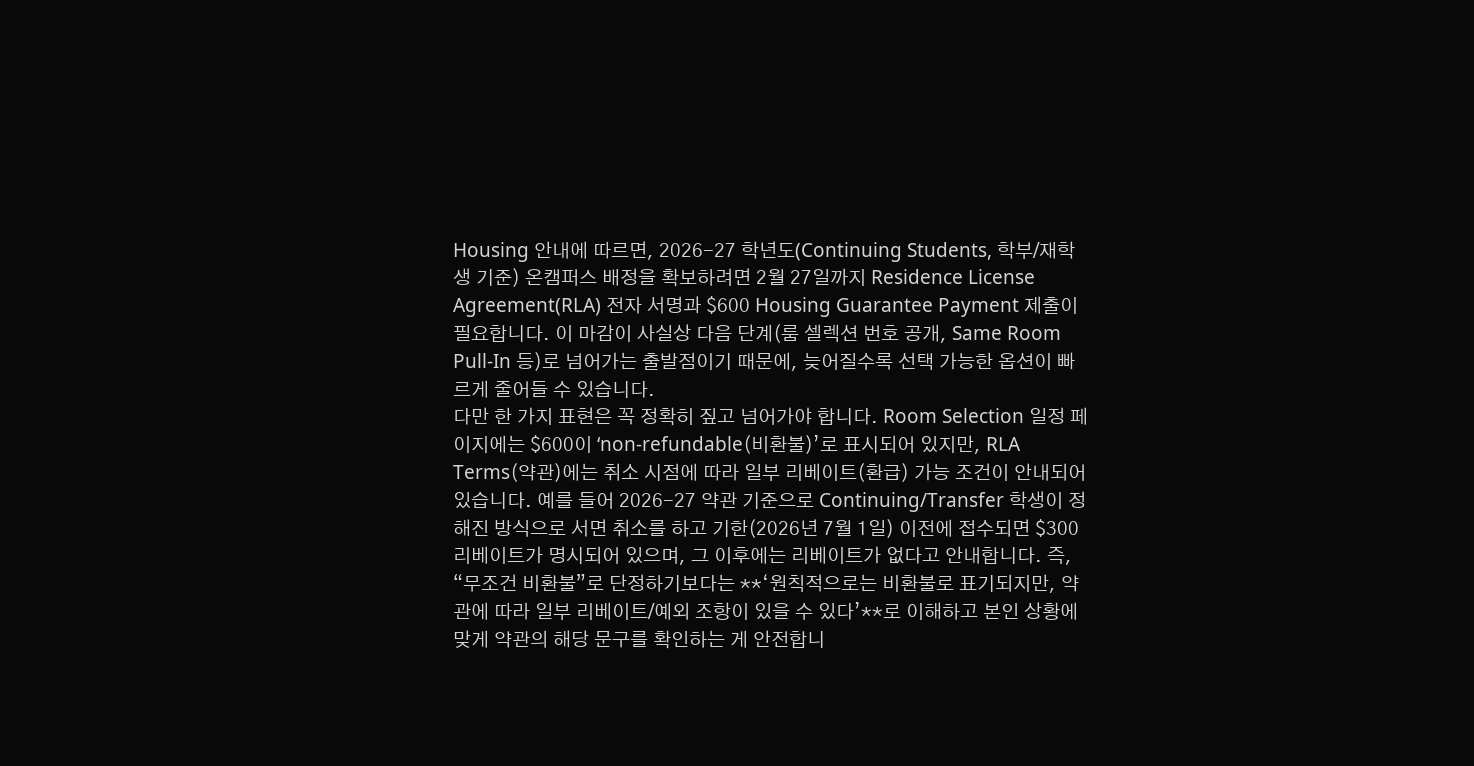Housing 안내에 따르면, 2026-27 학년도(Continuing Students, 학부/재학생 기준) 온캠퍼스 배정을 확보하려면 2월 27일까지 Residence License Agreement(RLA) 전자 서명과 $600 Housing Guarantee Payment 제출이 필요합니다. 이 마감이 사실상 다음 단계(룸 셀렉션 번호 공개, Same Room Pull-In 등)로 넘어가는 출발점이기 때문에, 늦어질수록 선택 가능한 옵션이 빠르게 줄어들 수 있습니다.
다만 한 가지 표현은 꼭 정확히 짚고 넘어가야 합니다. Room Selection 일정 페이지에는 $600이 ‘non-refundable(비환불)’로 표시되어 있지만, RLA Terms(약관)에는 취소 시점에 따라 일부 리베이트(환급) 가능 조건이 안내되어 있습니다. 예를 들어 2026-27 약관 기준으로 Continuing/Transfer 학생이 정해진 방식으로 서면 취소를 하고 기한(2026년 7월 1일) 이전에 접수되면 $300 리베이트가 명시되어 있으며, 그 이후에는 리베이트가 없다고 안내합니다. 즉, “무조건 비환불”로 단정하기보다는 **‘원칙적으로는 비환불로 표기되지만, 약관에 따라 일부 리베이트/예외 조항이 있을 수 있다’**로 이해하고 본인 상황에 맞게 약관의 해당 문구를 확인하는 게 안전합니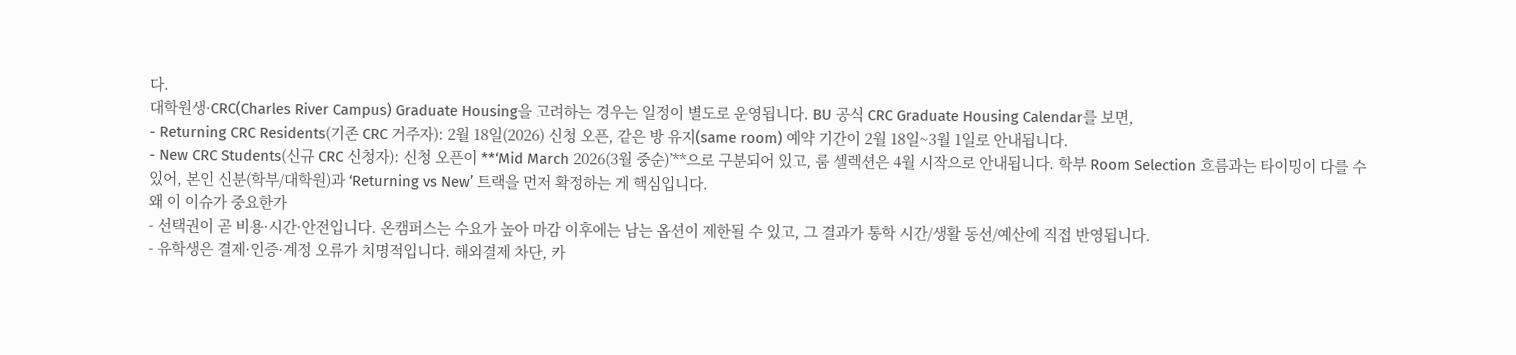다.
대학원생·CRC(Charles River Campus) Graduate Housing을 고려하는 경우는 일정이 별도로 운영됩니다. BU 공식 CRC Graduate Housing Calendar를 보면,
- Returning CRC Residents(기존 CRC 거주자): 2월 18일(2026) 신청 오픈, 같은 방 유지(same room) 예약 기간이 2월 18일~3월 1일로 안내됩니다.
- New CRC Students(신규 CRC 신청자): 신청 오픈이 **‘Mid March 2026(3월 중순)’**으로 구분되어 있고, 룸 셀렉션은 4월 시작으로 안내됩니다. 학부 Room Selection 흐름과는 타이밍이 다를 수 있어, 본인 신분(학부/대학원)과 ‘Returning vs New’ 트랙을 먼저 확정하는 게 핵심입니다.
왜 이 이슈가 중요한가
- 선택권이 곧 비용·시간·안전입니다. 온캠퍼스는 수요가 높아 마감 이후에는 남는 옵션이 제한될 수 있고, 그 결과가 통학 시간/생활 동선/예산에 직접 반영됩니다.
- 유학생은 결제·인증·계정 오류가 치명적입니다. 해외결제 차단, 카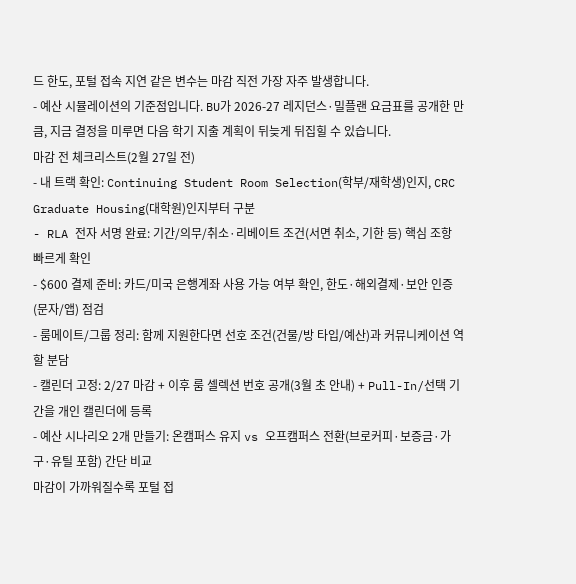드 한도, 포털 접속 지연 같은 변수는 마감 직전 가장 자주 발생합니다.
- 예산 시뮬레이션의 기준점입니다. BU가 2026-27 레지던스·밀플랜 요금표를 공개한 만큼, 지금 결정을 미루면 다음 학기 지출 계획이 뒤늦게 뒤집힐 수 있습니다.
마감 전 체크리스트(2월 27일 전)
- 내 트랙 확인: Continuing Student Room Selection(학부/재학생)인지, CRC Graduate Housing(대학원)인지부터 구분
- RLA 전자 서명 완료: 기간/의무/취소·리베이트 조건(서면 취소, 기한 등) 핵심 조항 빠르게 확인
- $600 결제 준비: 카드/미국 은행계좌 사용 가능 여부 확인, 한도·해외결제·보안 인증(문자/앱) 점검
- 룸메이트/그룹 정리: 함께 지원한다면 선호 조건(건물/방 타입/예산)과 커뮤니케이션 역할 분담
- 캘린더 고정: 2/27 마감 + 이후 룸 셀렉션 번호 공개(3월 초 안내) + Pull-In/선택 기간을 개인 캘린더에 등록
- 예산 시나리오 2개 만들기: 온캠퍼스 유지 vs 오프캠퍼스 전환(브로커피·보증금·가구·유틸 포함) 간단 비교
마감이 가까워질수록 포털 접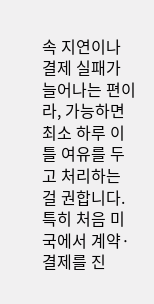속 지연이나 결제 실패가 늘어나는 편이라, 가능하면 최소 하루 이틀 여유를 두고 처리하는 걸 권합니다. 특히 처음 미국에서 계약·결제를 진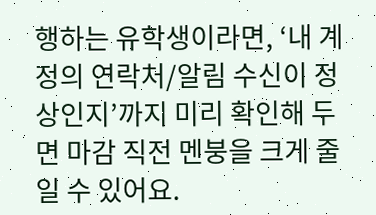행하는 유학생이라면, ‘내 계정의 연락처/알림 수신이 정상인지’까지 미리 확인해 두면 마감 직전 멘붕을 크게 줄일 수 있어요.